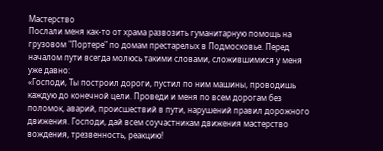Мастерство
Послали меня как-то от храма развозить гуманитарную помощь на грузовом "Портере" по домам престарелых в Подмосковье. Перед началом пути всегда молюсь такими словами, сложившимися у меня уже давно:
«Господи, Ты построил дороги, пустил по ним машины, проводишь каждую до конечной цели. Проведи и меня по всем дорогам без поломок, аварий, происшествий в пути, нарушений правил дорожного движения. Господи, дай всем соучастникам движения мастерство вождения, трезвенность, реакцию!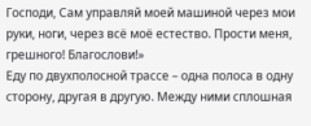Господи, Сам управляй моей машиной через мои руки, ноги, через всё моё естество. Прости меня, грешного! Благослови!»
Еду по двухполосной трассе – одна полоса в одну сторону, другая в другую. Между ними сплошная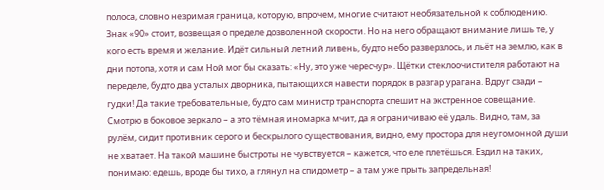полоса, словно незримая граница, которую, впрочем, многие считают необязательной к соблюдению. Знак «90» стоит, возвещая о пределе дозволенной скорости. Но на него обращают внимание лишь те, у кого есть время и желание. Идёт сильный летний ливень, будто небо разверзлось, и льёт на землю, как в дни потопа, хотя и сам Ной мог бы сказать: «Ну, это уже чересчур». Щётки стеклоочистителя работают на переделе, будто два усталых дворника, пытающихся навести порядок в разгар урагана. Вдруг сзади – гудки! Да такие требовательные, будто сам министр транспорта спешит на экстренное совещание. Смотрю в боковое зеркало – а это тёмная иномарка мчит, да я ограничиваю её удаль. Видно, там, за рулём, сидит противник серого и бескрылого существования, видно, ему простора для неугомонной души не хватает. На такой машине быстроты не чувствуется – кажется, что еле плетёшься. Ездил на таких, понимаю: едешь, вроде бы тихо, а глянул на спидометр – а там уже прыть запредельная!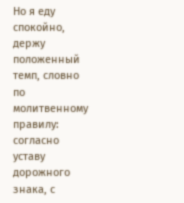Но я еду спокойно, держу положенный темп, словно по молитвенному правилу: согласно уставу дорожного знака, с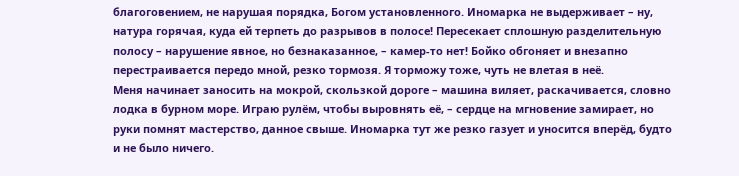благоговением, не нарушая порядка, Богом установленного. Иномарка не выдерживает – ну, натура горячая, куда ей терпеть до разрывов в полосе! Пересекает сплошную разделительную полосу – нарушение явное, но безнаказанное, – камер-то нет! Бойко обгоняет и внезапно перестраивается передо мной, резко тормозя. Я торможу тоже, чуть не влетая в неё.
Меня начинает заносить на мокрой, скользкой дороге – машина виляет, раскачивается, словно лодка в бурном море. Играю рулём, чтобы выровнять её, – сердце на мгновение замирает, но руки помнят мастерство, данное свыше. Иномарка тут же резко газует и уносится вперёд, будто и не было ничего.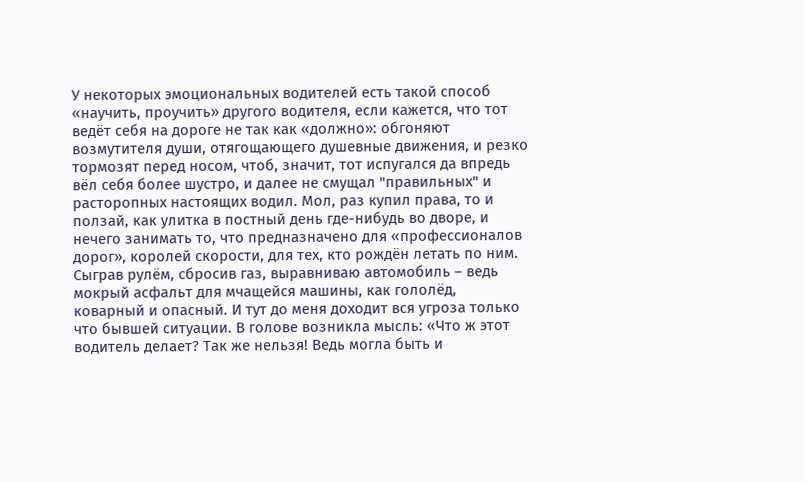У некоторых эмоциональных водителей есть такой способ «научить, проучить» другого водителя, если кажется, что тот ведёт себя на дороге не так как «должно»: обгоняют возмутителя души, отягощающего душевные движения, и резко тормозят перед носом, чтоб, значит, тот испугался да впредь вёл себя более шустро, и далее не смущал "правильных" и расторопных настоящих водил. Мол, раз купил права, то и ползай, как улитка в постный день где-нибудь во дворе, и нечего занимать то, что предназначено для «профессионалов дорог», королей скорости, для тех, кто рождён летать по ним.
Сыграв рулём, сбросив газ, выравниваю автомобиль – ведь мокрый асфальт для мчащейся машины, как гололёд, коварный и опасный. И тут до меня доходит вся угроза только что бывшей ситуации. В голове возникла мысль: «Что ж этот водитель делает? Так же нельзя! Ведь могла быть и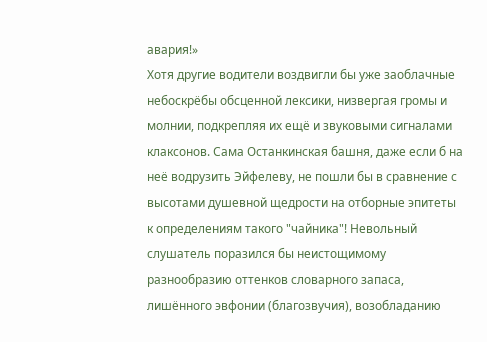авария!»
Хотя другие водители воздвигли бы уже заоблачные небоскрёбы обсценной лексики, низвергая громы и молнии, подкрепляя их ещё и звуковыми сигналами клаксонов. Сама Останкинская башня, даже если б на неё водрузить Эйфелеву, не пошли бы в сравнение с высотами душевной щедрости на отборные эпитеты к определениям такого "чайника"! Невольный слушатель поразился бы неистощимому разнообразию оттенков словарного запаса, лишённого эвфонии (благозвучия), возобладанию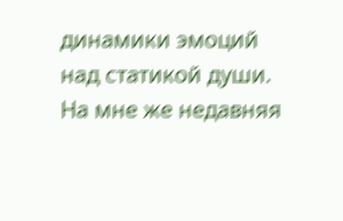динамики эмоций над статикой души.
На мне же недавняя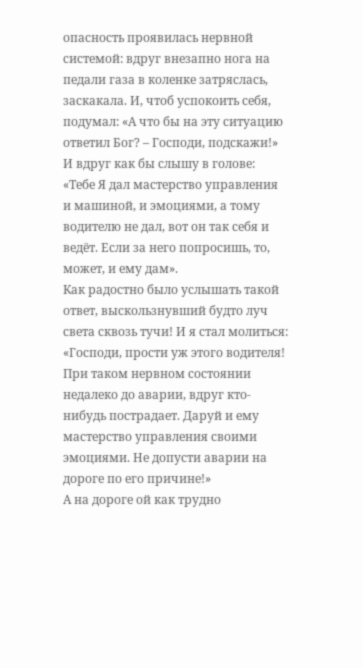опасность проявилась нервной системой: вдруг внезапно нога на педали газа в коленке затряслась, заскакала. И, чтоб успокоить себя, подумал: «А что бы на эту ситуацию ответил Бог? – Господи, подскажи!» И вдруг как бы слышу в голове: «Тебе Я дал мастерство управления и машиной, и эмоциями, а тому водителю не дал, вот он так себя и ведёт. Если за него попросишь, то, может, и ему дам».
Как радостно было услышать такой ответ, выскользнувший будто луч света сквозь тучи! И я стал молиться: «Господи, прости уж этого водителя! При таком нервном состоянии недалеко до аварии, вдруг кто-нибудь пострадает. Даруй и ему мастерство управления своими эмоциями. Не допусти аварии на дороге по его причине!»
А на дороге ой как трудно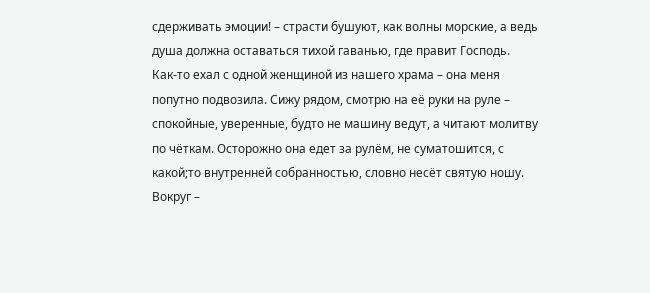сдерживать эмоции! – страсти бушуют, как волны морские, а ведь душа должна оставаться тихой гаванью, где правит Господь.
Как-то ехал с одной женщиной из нашего храма – она меня попутно подвозила. Сижу рядом, смотрю на её руки на руле – спокойные, уверенные, будто не машину ведут, а читают молитву по чёткам. Осторожно она едет за рулём, не суматошится, с какой;то внутренней собранностью, словно несёт святую ношу.
Вокруг –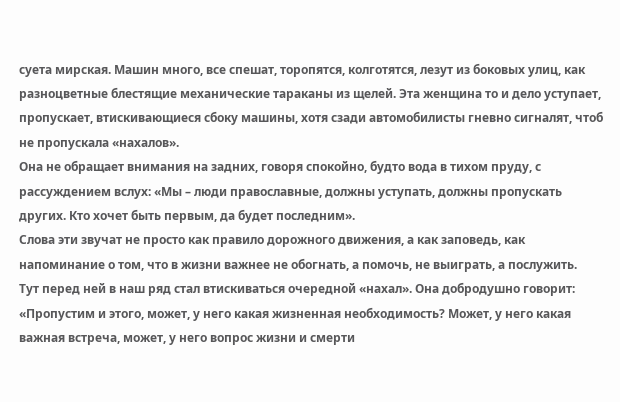суета мирская. Машин много, все спешат, торопятся, колготятся, лезут из боковых улиц, как разноцветные блестящие механические тараканы из щелей. Эта женщина то и дело уступает, пропускает, втискивающиеся сбоку машины, хотя сзади автомобилисты гневно сигналят, чтоб не пропускала «нахалов».
Она не обращает внимания на задних, говоря спокойно, будто вода в тихом пруду, с рассуждением вслух: «Мы – люди православные, должны уступать, должны пропускать других. Кто хочет быть первым, да будет последним».
Слова эти звучат не просто как правило дорожного движения, а как заповедь, как напоминание о том, что в жизни важнее не обогнать, а помочь, не выиграть, а послужить.
Тут перед ней в наш ряд стал втискиваться очередной «нахал». Она добродушно говорит: «Пропустим и этого, может, у него какая жизненная необходимость? Может, у него какая важная встреча, может, у него вопрос жизни и смерти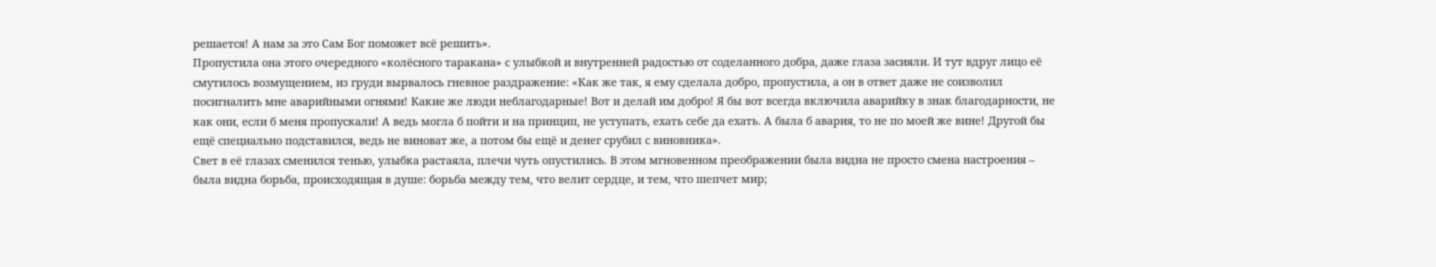решается! А нам за это Сам Бог поможет всё решить».
Пропустила она этого очередного «колёсного таракана» с улыбкой и внутренней радостью от соделанного добра, даже глаза засияли. И тут вдруг лицо её смутилось возмущением, из груди вырвалось гневное раздражение: «Как же так, я ему сделала добро, пропустила, а он в ответ даже не соизволил посигналить мне аварийными огнями! Какие же люди неблагодарные! Вот и делай им добро! Я бы вот всегда включила аварийку в знак благодарности, не как они, если б меня пропускали! А ведь могла б пойти и на принцип, не уступать, ехать себе да ехать. А была б авария, то не по моей же вине! Другой бы ещё специально подставился, ведь не виноват же, а потом бы ещё и денег срубил с виновника».
Свет в её глазах сменился тенью, улыбка растаяла, плечи чуть опустились. В этом мгновенном преображении была видна не просто смена настроения – была видна борьба, происходящая в душе: борьба между тем, что велит сердце, и тем, что шепчет мир;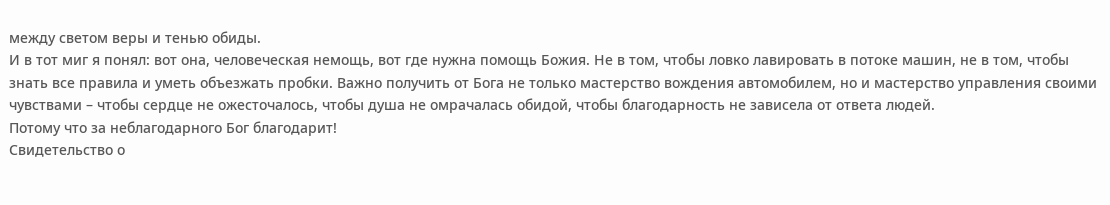между светом веры и тенью обиды.
И в тот миг я понял: вот она, человеческая немощь, вот где нужна помощь Божия. Не в том, чтобы ловко лавировать в потоке машин, не в том, чтобы знать все правила и уметь объезжать пробки. Важно получить от Бога не только мастерство вождения автомобилем, но и мастерство управления своими чувствами – чтобы сердце не ожесточалось, чтобы душа не омрачалась обидой, чтобы благодарность не зависела от ответа людей.
Потому что за неблагодарного Бог благодарит!
Свидетельство о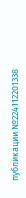публикации №224112201338